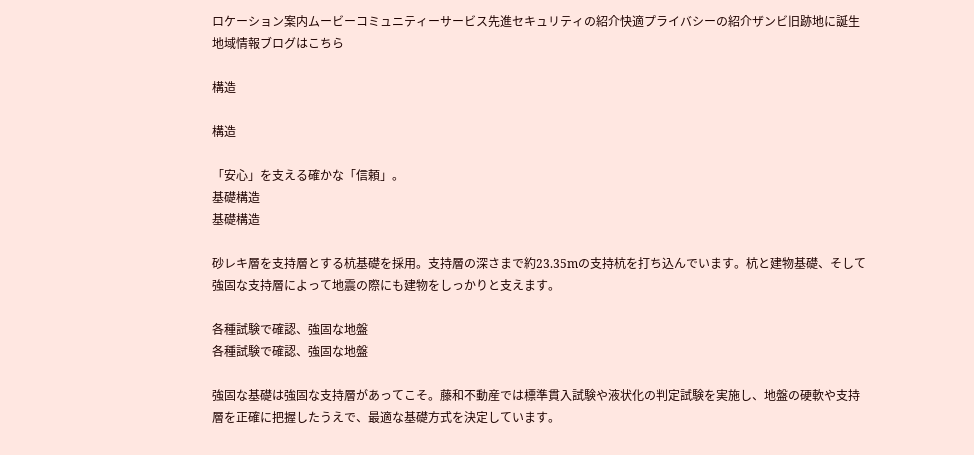ロケーション案内ムービーコミュニティーサービス先進セキュリティの紹介快適プライバシーの紹介ザンビ旧跡地に誕生地域情報ブログはこちら

構造

構造

「安心」を支える確かな「信頼」。
基礎構造
基礎構造

砂レキ層を支持層とする杭基礎を採用。支持層の深さまで約23.35mの支持杭を打ち込んでいます。杭と建物基礎、そして強固な支持層によって地震の際にも建物をしっかりと支えます。

各種試験で確認、強固な地盤
各種試験で確認、強固な地盤

強固な基礎は強固な支持層があってこそ。藤和不動産では標準貫入試験や液状化の判定試験を実施し、地盤の硬軟や支持層を正確に把握したうえで、最適な基礎方式を決定しています。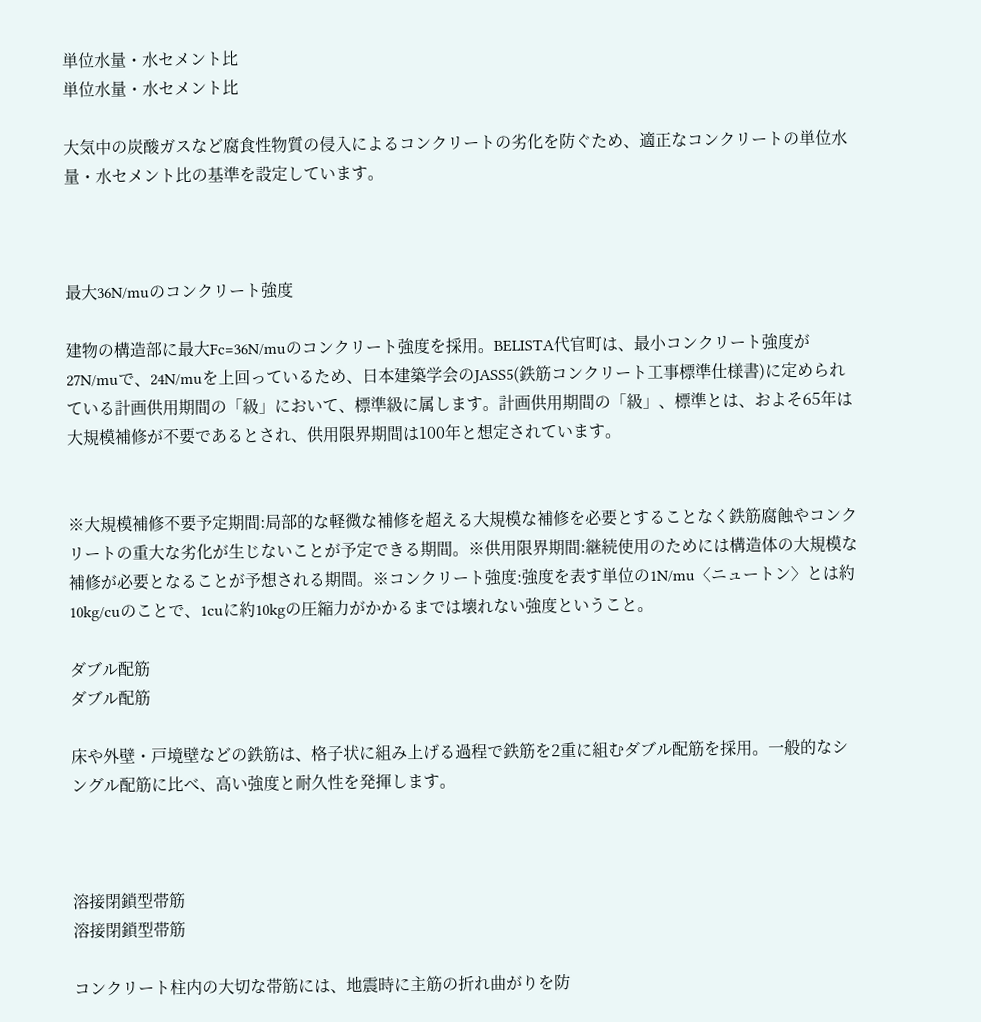単位水量・水セメント比
単位水量・水セメント比

大気中の炭酸ガスなど腐食性物質の侵入によるコンクリートの劣化を防ぐため、適正なコンクリートの単位水量・水セメント比の基準を設定しています。



最大36N/muのコンクリート強度

建物の構造部に最大Fc=36N/muのコンクリート強度を採用。BELISTA代官町は、最小コンクリート強度が27N/muで、24N/muを上回っているため、日本建築学会のJASS5(鉄筋コンクリート工事標準仕様書)に定められている計画供用期間の「級」において、標準級に属します。計画供用期間の「級」、標準とは、およそ65年は大規模補修が不要であるとされ、供用限界期間は100年と想定されています。


※大規模補修不要予定期間:局部的な軽微な補修を超える大規模な補修を必要とすることなく鉄筋腐蝕やコンクリートの重大な劣化が生じないことが予定できる期間。※供用限界期間:継続使用のためには構造体の大規模な補修が必要となることが予想される期間。※コンクリート強度:強度を表す単位の1N/mu〈ニュートン〉とは約10kg/cuのことで、1cuに約10kgの圧縮力がかかるまでは壊れない強度ということ。

ダブル配筋
ダブル配筋

床や外壁・戸境壁などの鉄筋は、格子状に組み上げる過程で鉄筋を2重に組むダブル配筋を採用。一般的なシングル配筋に比べ、高い強度と耐久性を発揮します。



溶接閉鎖型帯筋
溶接閉鎖型帯筋

コンクリート柱内の大切な帯筋には、地震時に主筋の折れ曲がりを防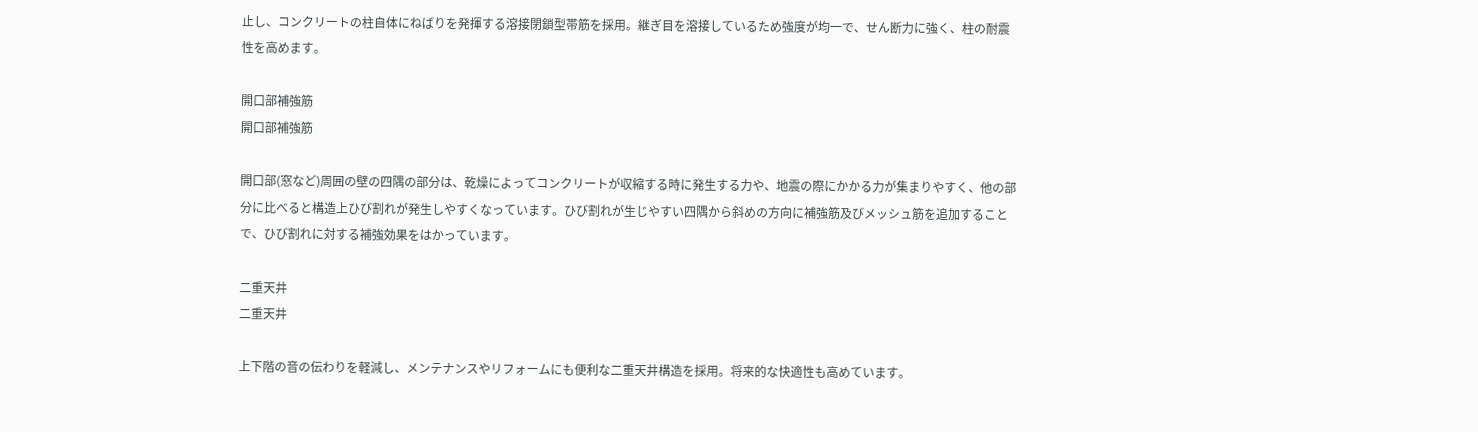止し、コンクリートの柱自体にねばりを発揮する溶接閉鎖型帯筋を採用。継ぎ目を溶接しているため強度が均一で、せん断力に強く、柱の耐震性を高めます。

開口部補強筋
開口部補強筋

開口部(窓など)周囲の壁の四隅の部分は、乾燥によってコンクリートが収縮する時に発生する力や、地震の際にかかる力が集まりやすく、他の部分に比べると構造上ひび割れが発生しやすくなっています。ひび割れが生じやすい四隅から斜めの方向に補強筋及びメッシュ筋を追加することで、ひび割れに対する補強効果をはかっています。

二重天井
二重天井

上下階の音の伝わりを軽減し、メンテナンスやリフォームにも便利な二重天井構造を採用。将来的な快適性も高めています。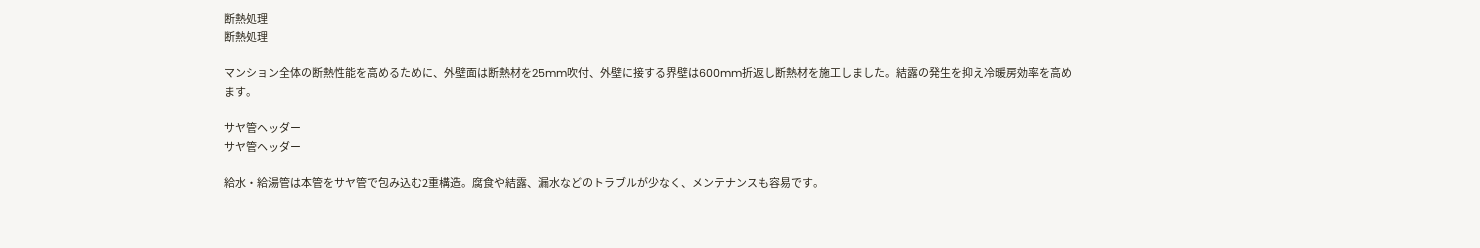断熱処理
断熱処理

マンション全体の断熱性能を高めるために、外壁面は断熱材を25mm吹付、外壁に接する界壁は600mm折返し断熱材を施工しました。結露の発生を抑え冷暖房効率を高めます。

サヤ管ヘッダー
サヤ管ヘッダー

給水・給湯管は本管をサヤ管で包み込む2重構造。腐食や結露、漏水などのトラブルが少なく、メンテナンスも容易です。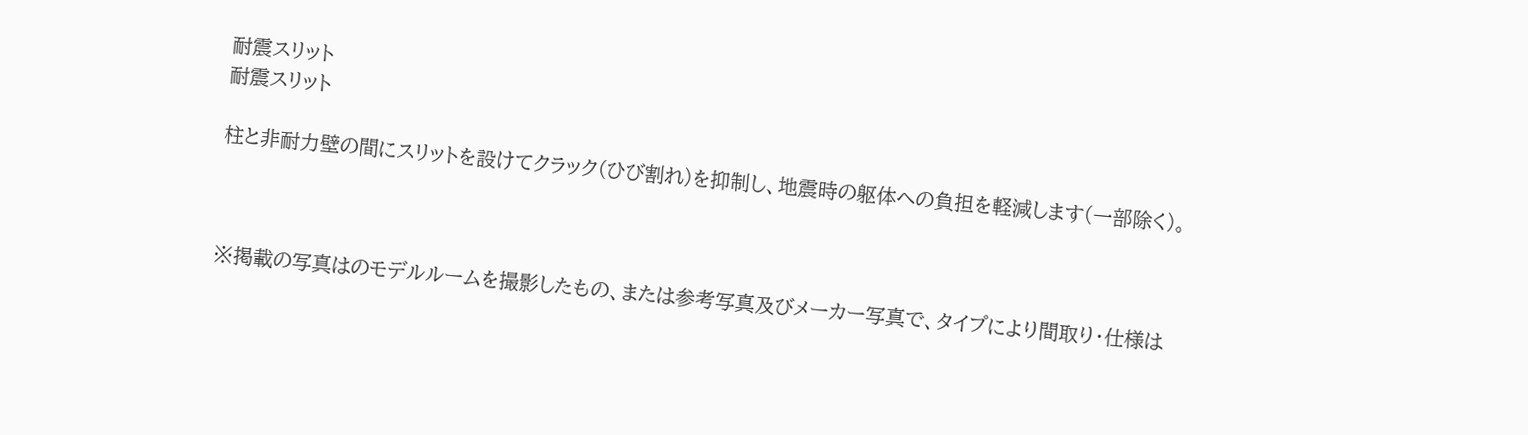耐震スリット
耐震スリット

柱と非耐力壁の間にスリットを設けてクラック(ひび割れ)を抑制し、地震時の躯体への負担を軽減します(一部除く)。



※掲載の写真はのモデルルームを撮影したもの、または参考写真及びメーカー写真で、タイプにより間取り・仕様は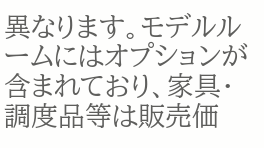異なります。モデルルームにはオプションが含まれており、家具・調度品等は販売価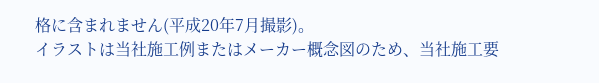格に含まれません(平成20年7月撮影)。
イラストは当社施工例またはメーカー概念図のため、当社施工要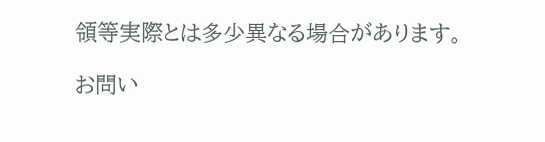領等実際とは多少異なる場合があります。

お問い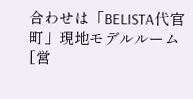合わせは「BELISTA代官町」現地モデルルーム[営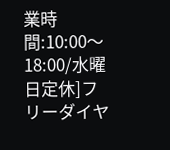業時間:10:00〜18:00/水曜日定休]フリーダイヤ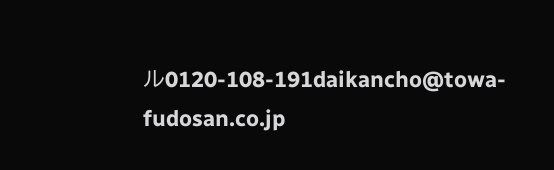ル0120-108-191daikancho@towa-fudosan.co.jp